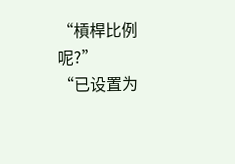“槓桿比例呢?”
“已设置为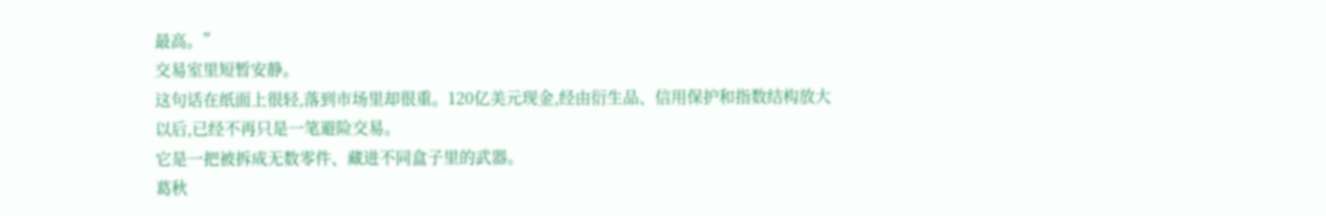最高。”
交易室里短暂安静。
这句话在纸面上很轻,落到市场里却很重。120亿美元现金,经由衍生品、信用保护和指数结构放大以后,已经不再只是一笔避险交易。
它是一把被拆成无数零件、藏进不同盒子里的武器。
葛秋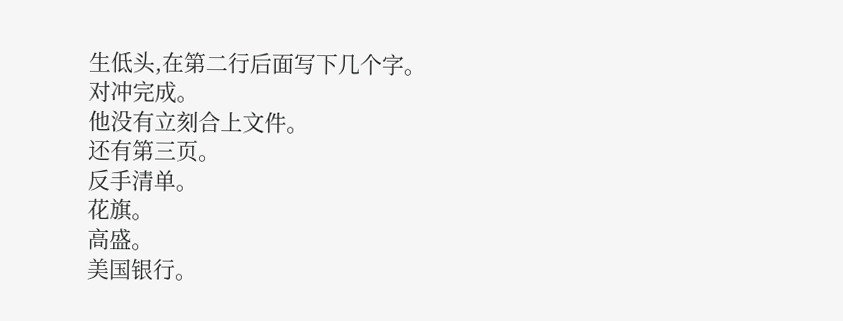生低头,在第二行后面写下几个字。
对冲完成。
他没有立刻合上文件。
还有第三页。
反手清单。
花旗。
高盛。
美国银行。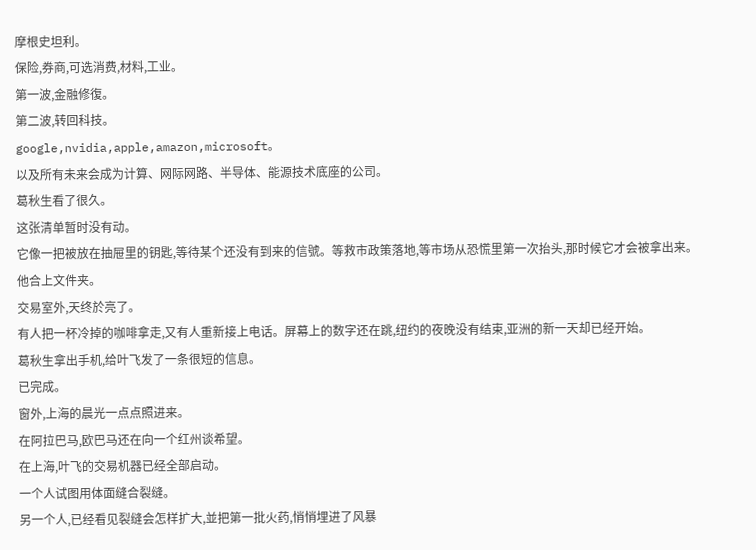摩根史坦利。
保险,券商,可选消费,材料,工业。
第一波,金融修復。
第二波,转回科技。
google,nvidia,apple,amazon,microsoft。
以及所有未来会成为计算、网际网路、半导体、能源技术底座的公司。
葛秋生看了很久。
这张清单暂时没有动。
它像一把被放在抽屉里的钥匙,等待某个还没有到来的信號。等救市政策落地,等市场从恐慌里第一次抬头,那时候它才会被拿出来。
他合上文件夹。
交易室外,天终於亮了。
有人把一杯冷掉的咖啡拿走,又有人重新接上电话。屏幕上的数字还在跳,纽约的夜晚没有结束,亚洲的新一天却已经开始。
葛秋生拿出手机,给叶飞发了一条很短的信息。
已完成。
窗外,上海的晨光一点点照进来。
在阿拉巴马,欧巴马还在向一个红州谈希望。
在上海,叶飞的交易机器已经全部启动。
一个人试图用体面缝合裂缝。
另一个人,已经看见裂缝会怎样扩大,並把第一批火药,悄悄埋进了风暴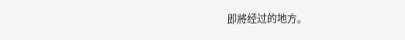即將经过的地方。